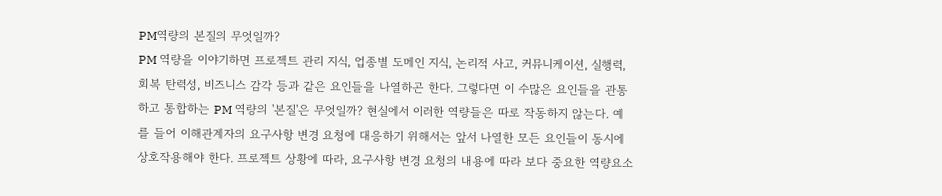PM역량의 본질의 무엇일까?
PM 역량을 이야기하면 프로젝트 관리 지식, 업종별 도메인 지식, 논리적 사고, 커뮤니케이션, 실행력, 회복 탄력성, 비즈니스 감각 등과 같은 요인들을 나열하곤 한다. 그렇다면 이 수많은 요인들을 관통하고 통합하는 PM 역량의 '본질'은 무엇일까? 현실에서 이러한 역량들은 따로 작동하지 않는다. 예를 들어 이해관계자의 요구사항 변경 요청에 대응하기 위해서는 앞서 나열한 모든 요인들이 동시에 상호작용해야 한다. 프로젝트 상황에 따라, 요구사항 변경 요청의 내용에 따라 보다 중요한 역량요소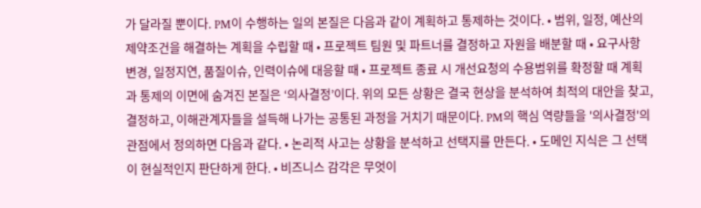가 달라질 뿐이다. PM이 수행하는 일의 본질은 다음과 같이 계획하고 통제하는 것이다. • 범위, 일정, 예산의 제약조건을 해결하는 계획을 수립할 때 • 프로젝트 팀원 및 파트너를 결정하고 자원을 배분할 때 • 요구사항 변경, 일정지연, 품질이슈, 인력이슈에 대응할 때 • 프로젝트 종료 시 개선요청의 수용범위를 확정할 때 계획과 통제의 이면에 숨겨진 본질은 ‘의사결정’이다. 위의 모든 상황은 결국 현상을 분석하여 최적의 대안을 찾고, 결정하고, 이해관계자들을 설득해 나가는 공통된 과정을 거치기 때문이다. PM의 핵심 역량들을 '의사결정'의 관점에서 정의하면 다음과 같다. • 논리적 사고는 상황을 분석하고 선택지를 만든다. • 도메인 지식은 그 선택이 현실적인지 판단하게 한다. • 비즈니스 감각은 무엇이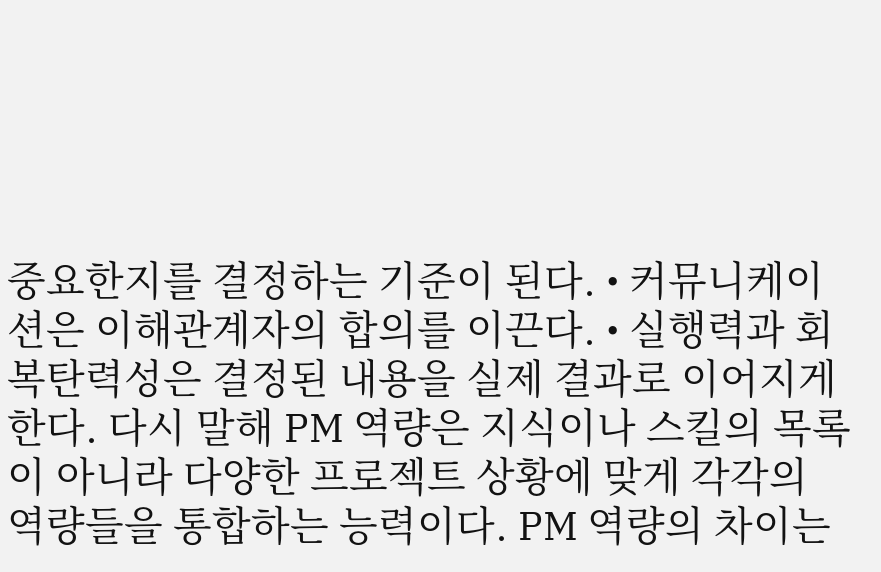중요한지를 결정하는 기준이 된다. • 커뮤니케이션은 이해관계자의 합의를 이끈다. • 실행력과 회복탄력성은 결정된 내용을 실제 결과로 이어지게 한다. 다시 말해 PM 역량은 지식이나 스킬의 목록이 아니라 다양한 프로젝트 상황에 맞게 각각의 역량들을 통합하는 능력이다. PM 역량의 차이는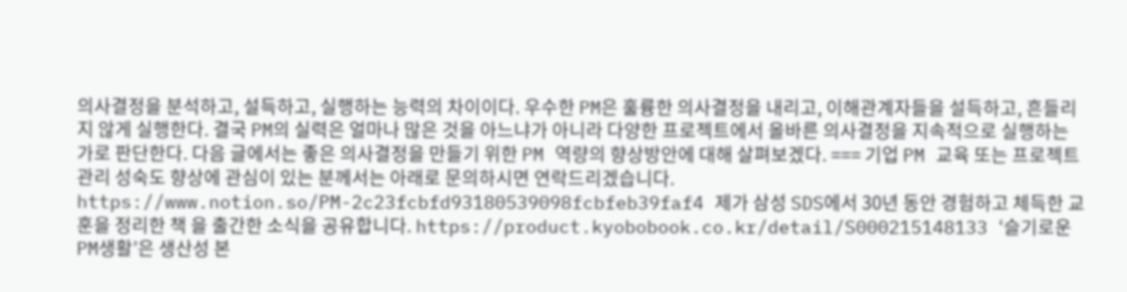의사결정을 분석하고, 설득하고, 실행하는 능력의 차이이다. 우수한 PM은 훌륭한 의사결정을 내리고, 이해관계자들을 설득하고, 흔들리지 않게 실행한다. 결국 PM의 실력은 얼마나 많은 것을 아느냐가 아니라 다양한 프로젝트에서 올바른 의사결정을 지속적으로 실행하는 가로 판단한다. 다음 글에서는 좋은 의사결정을 만들기 위한 PM 역량의 향상방안에 대해 살펴보겠다. === 기업 PM 교육 또는 프로젝트 관리 성숙도 향상에 관심이 있는 분께서는 아래로 문의하시면 연락드리겠습니다. https://www.notion.so/PM-2c23fcbfd93180539098fcbfeb39faf4 제가 삼성 SDS에서 30년 동안 경험하고 체득한 교훈을 정리한 책 을 출간한 소식을 공유합니다. https://product.kyobobook.co.kr/detail/S000215148133 ‘슬기로운 PM생활’은 생산성 본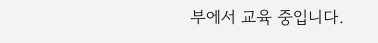부에서 교육 중입니다.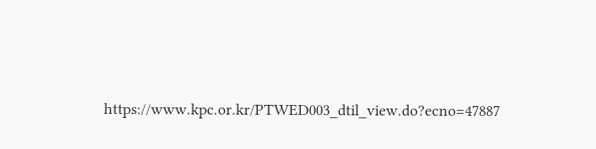https://www.kpc.or.kr/PTWED003_dtil_view.do?ecno=47887